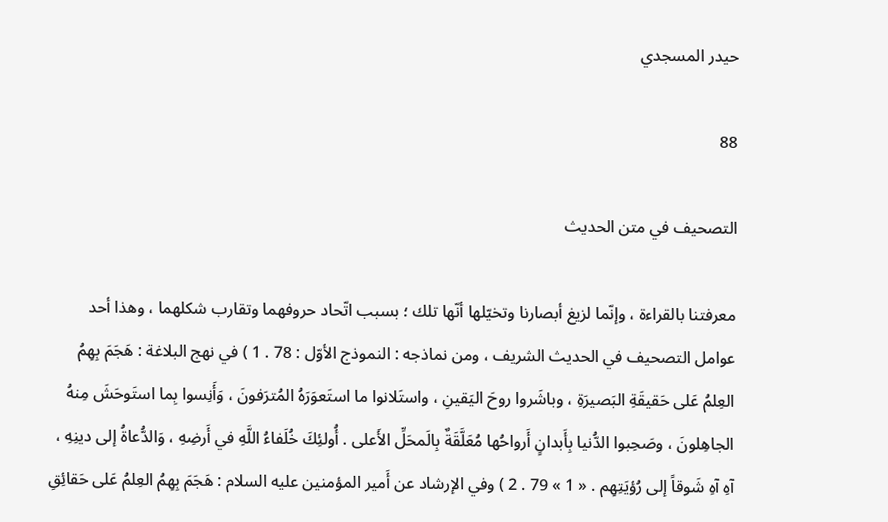حيدر المسجدي

88

التصحيف في متن الحديث

معرفتنا بالقراءة ، وإنّما لزيغ أبصارنا وتخيّلها أنّها تلك ؛ بسبب اتّحاد حروفهما وتقارب شكلهما ، وهذا أحد عوامل التصحيف في الحديث الشريف ، ومن نماذجه : النموذج الأوّل : 78 . 1 ) في نهج البلاغة : هَجَمَ بِهِمُ العِلمُ عَلى حَقيقَةِ البَصيرَةِ ، وباشَروا روحَ اليَقينِ ، واستَلانوا ما استَعوَرَهُ المُترَفونَ ، وَأَنِسوا بِما استَوحَشَ مِنهُ الجاهِلونَ ، وصَحِبوا الدُّنيا بِأَبدانٍ أَرواحُها مُعَلَّقَةٌ بِالَمحَلِّ الأَعلى . أُولئِكَ خُلَفاءُ اللَّهِ في أَرضِهِ ، وَالدُّعاةُ إلى دينِهِ ، آهِ آهِ شَوقاً إلى رُؤيَتِهِم . « 1 » 79 . 2 ) وفي الإرشاد عن أَمير المؤمنين عليه السلام : هَجَمَ بِهِمُ العِلمُ عَلى حَقائِقِ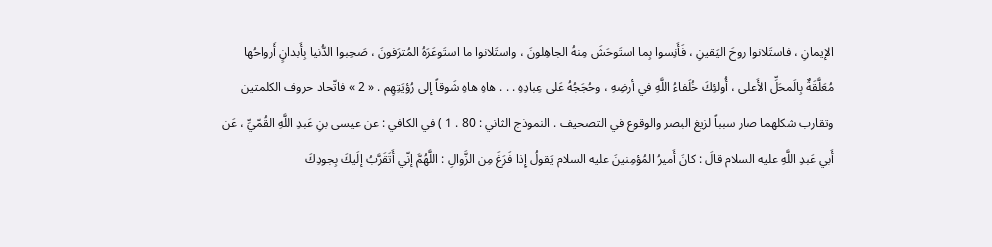الإيمانِ ، فاستَلانوا روحَ اليَقينِ ، فَأَنِسوا بِما استَوحَشَ مِنهُ الجاهِلونَ ، واستَلانوا ما استَوعَرَهُ المُترَفونَ ، صَحِبوا الدُّنيا بِأَبدانٍ أَرواحُها مُعَلَّقَةٌ بِالَمحَلِّ الأَعلى ، أُولئِكَ خُلَفاءُ اللَّهِ في أرضِهِ ، وحُجَجُهُ عَلى عِبادِهِ . . . هاهِ هاهِ شَوقاً إلى رُؤيَتِهِم . « 2 » فاتّحاد حروف الكلمتين وتقارب شكلهما صار سبباً لزيغ البصر والوقوع في التصحيف . النموذج الثاني : 80 . 1 ) في الكافي : عن عيسى بنِ عَبدِ اللَّهِ القُمّيِّ ، عَن أَبي عَبدِ اللَّهِ عليه السلام قالَ : كانَ أَميرُ المُؤمِنينَ عليه السلام يَقولُ إِذا فَرَغَ مِن الزَّوالِ : اللَّهُمَّ إنّي أَتَقَرَّبُ إلَيكَ بِجودِكَ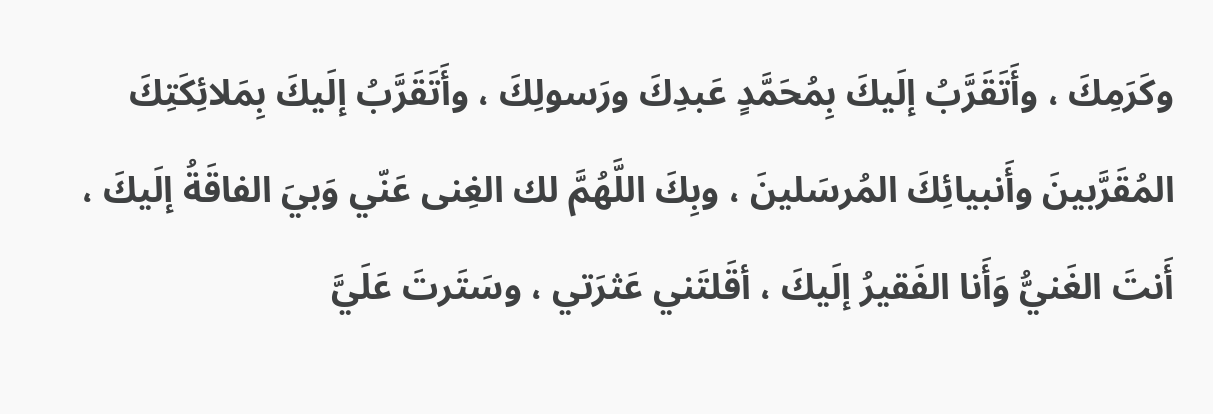وكَرَمِكَ ، وأَتَقَرَّبُ إلَيكَ بِمُحَمَّدٍ عَبدِكَ ورَسولِكَ ، وأَتَقَرَّبُ إلَيكَ بِمَلائِكَتِكَ المُقَرَّبينَ وأَنبيائِكَ المُرسَلينَ ، وبِكَ اللَّهُمَّ لك الغِنى عَنّي وَبيَ الفاقَةُ إلَيكَ ، أَنتَ الغَنيُّ وَأَنا الفَقيرُ إلَيكَ ، أقَلتَني عَثرَتي ، وسَتَرتَ عَلَيَّ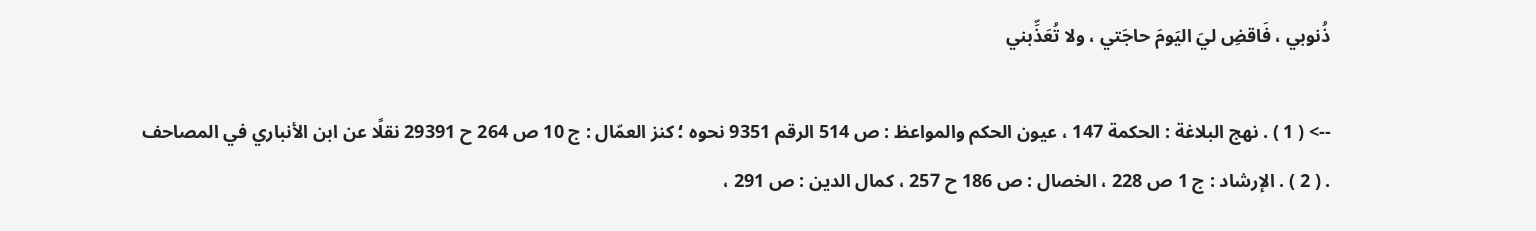ذُنوبي ، فَاقضِ ليَ اليَومَ حاجَتي ، ولا تُعَذِّبني

--> ( 1 ) . نهج البلاغة : الحكمة 147 ، عيون الحكم والمواعظ : ص 514 الرقم 9351 نحوه ؛ كنز العمّال : ج 10 ص 264 ح 29391 نقلًا عن ابن الأنباري في المصاحف . ( 2 ) . الإرشاد : ج 1 ص 228 ، الخصال : ص 186 ح 257 ، كمال الدين : ص 291 ،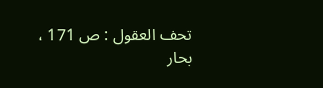تحف العقول : ص 171 ، بحار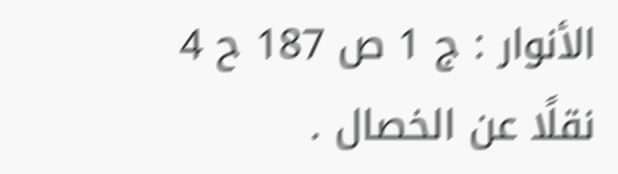الأنوار : ج 1 ص 187 ح 4 نقلًا عن الخصال .